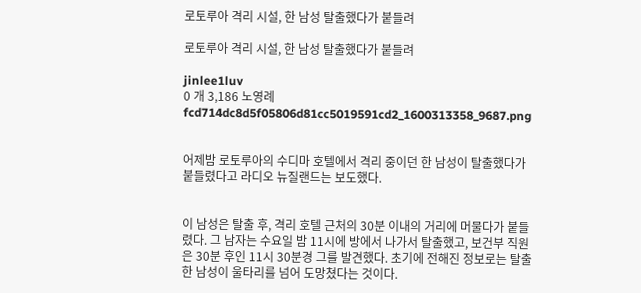로토루아 격리 시설, 한 남성 탈출했다가 붙들려

로토루아 격리 시설, 한 남성 탈출했다가 붙들려

jinlee1luv
0 개 3,186 노영례
fcd714dc8d5f05806d81cc5019591cd2_1600313358_9687.png


어제밤 로토루아의 수디마 호텔에서 격리 중이던 한 남성이 탈출했다가 붙들렸다고 라디오 뉴질랜드는 보도했다.


이 남성은 탈출 후, 격리 호텔 근처의 30분 이내의 거리에 머물다가 붙들렸다. 그 남자는 수요일 밤 11시에 방에서 나가서 탈출했고, 보건부 직원은 30분 후인 11시 30분경 그를 발견했다. 초기에 전해진 정보로는 탈출한 남성이 울타리를 넘어 도망쳤다는 것이다.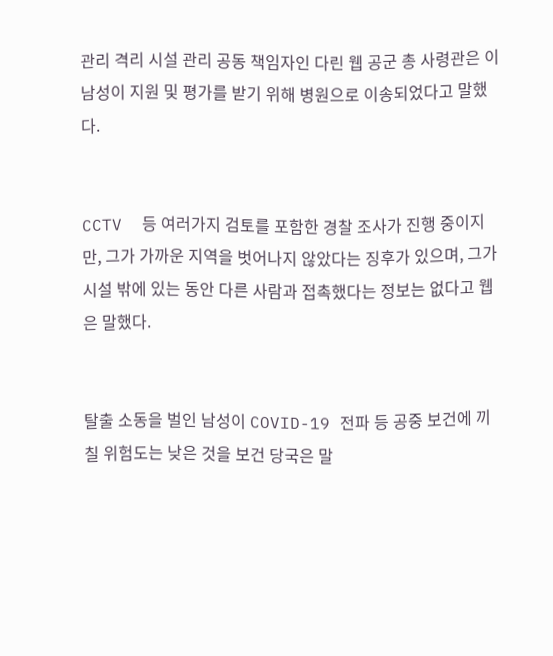관리 격리 시설 관리 공동 책임자인 다린 웹 공군 총 사령관은 이 남성이 지원 및 평가를 받기 위해 병원으로 이송되었다고 말했다.


CCTV  등 여러가지 검토를 포함한 경찰 조사가 진행 중이지만, 그가 가까운 지역을 벗어나지 않았다는 징후가 있으며, 그가 시설 밖에 있는 동안 다른 사람과 접촉했다는 정보는 없다고 웹은 말했다.


탈출 소동을 벌인 남성이 COVID-19 전파 등 공중 보건에 끼칠 위험도는 낮은 것을 보건 당국은 말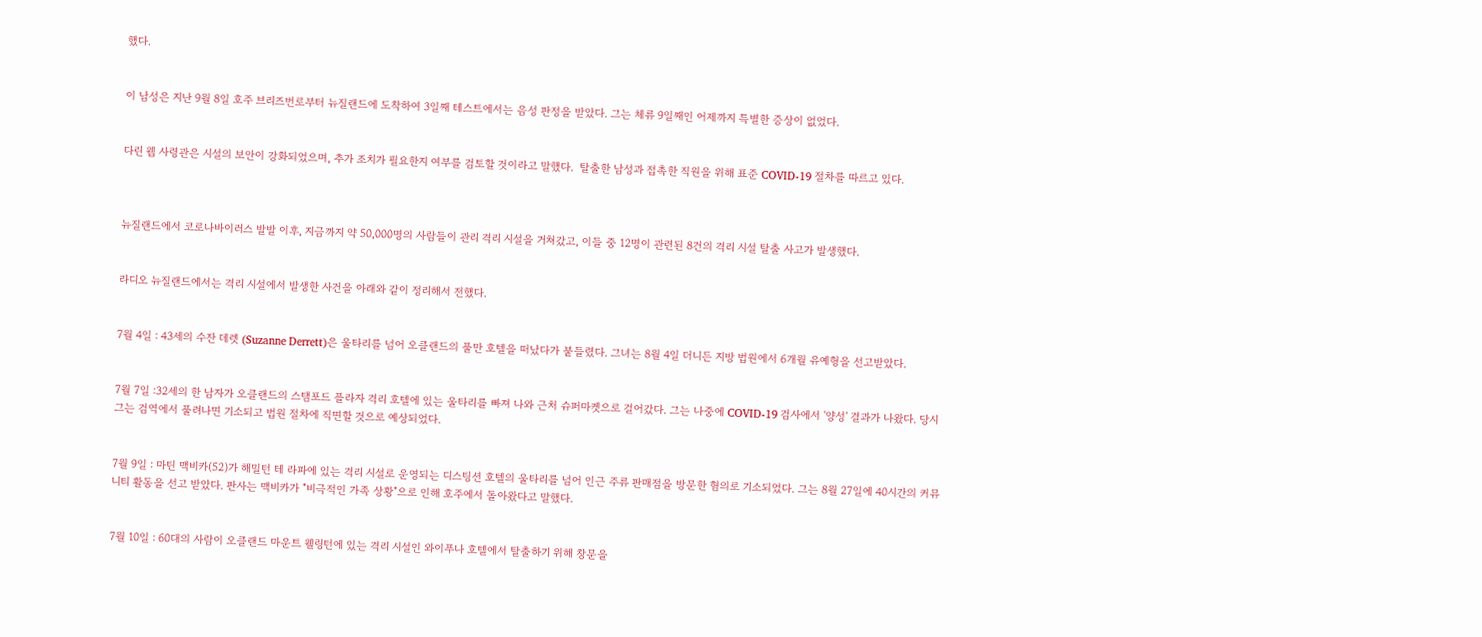했다.


이 남성은 지난 9월 8일 호주 브리즈번로부터 뉴질랜드에 도착하여 3일째 테스트에서는 음성 판정을 받았다. 그는 체류 9일째인 어제까지 특별한 증상이 없었다.


다린 웹 사령관은 시설의 보안이 강화되었으며, 추가 조치가 필요한지 여부를 검토할 것이라고 말했다.  탈출한 남성과 접촉한 직원을 위해 표준 COVID-19 절차를 따르고 있다.



뉴질랜드에서 코로나바이러스 발발 이후, 지금까지 약 50,000명의 사람들이 관리 격리 시설을 거쳐갔고, 이들 중 12명이 관련된 8건의 격리 시설 탈출 사고가 발생했다.


라디오 뉴질랜드에서는 격리 시설에서 발생한 사건을 아래와 같이 정리해서 전했다.


7월 4일 : 43세의 수잔 데렛 (Suzanne Derrett)은 울타리를 넘어 오클랜드의 풀만 호텔을 떠났다가 붙들렸다. 그녀는 8월 4일 더니든 지방 법원에서 6개월 유예형을 선고받았다.


7월 7일 :32세의 한 남자가 오클랜드의 스탬포드 플라자 격리 호텔에 있는 울타리를 빠져 나와 근처 슈퍼마켓으로 걸어갔다. 그는 나중에 COVID-19 검사에서 '양성' 결과가 나왔다. 당시 그는 검역에서 풀려나면 기소되고 법원 절차에 직면할 것으로 예상되었다.


7월 9일 : 마틴 맥비카(52)가 해밀턴 테 라파에 있는 격리 시설로 운영되는 디스팅션 호텔의 울타리를 넘어 인근 주류 판매점을 방문한 혐의로 기소되었다. 그는 8월 27일에 40시간의 커뮤니티 활동을 선고 받았다. 판사는 맥비카가 "비극적인 가족 상황"으로 인해 호주에서 돌아왔다고 말했다.


7월 10일 : 60대의 사람이 오클랜드 마운트 웰링턴에 있는 격리 시설인 와이푸나 호텔에서 탈출하기 위해 창문을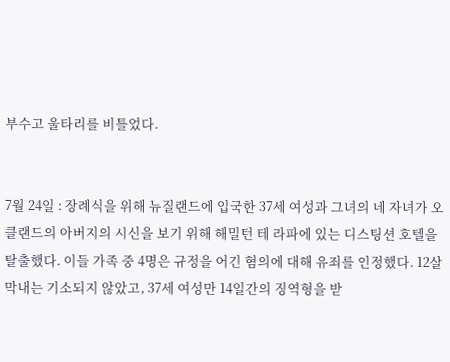부수고 울타리를 비틀었다.


7월 24일 : 장례식을 위해 뉴질랜드에 입국한 37세 여성과 그녀의 네 자녀가 오클랜드의 아버지의 시신을 보기 위해 해밀턴 테 라파에 있는 디스팅션 호텔을 탈출했다. 이들 가족 중 4명은 규정을 어긴 혐의에 대해 유죄를 인정했다. 12살 막내는 기소되지 않았고, 37세 여성만 14일간의 징역형을 받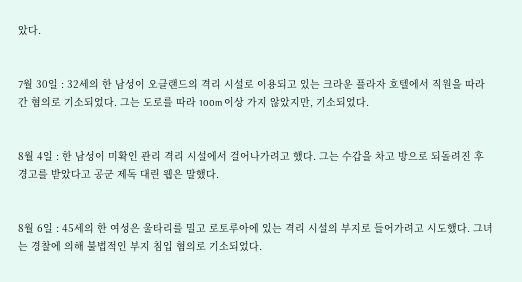았다.


7월 30일 : 32세의 한 남성이 오클랜드의 격리 시설로 이용되고 있는 크라운 플라자 호텔에서 직원을 따라간 혐의로 기소되었다. 그는 도로를 따라 100m 이상 가지 않았지만, 기소되었다.


8월 4일 : 한 남성이 미확인 관리 격리 시설에서 걸어나가려고 했다. 그는 수갑을 차고 방으로 되돌려진 후 경고를 받았다고 공군 제독 대린 웹은 말했다.


8월 6일 : 45세의 한 여성은 울타리를 밀고 로토루아에 있는 격리 시설의 부지로 들어가려고 시도했다. 그녀는 경찰에 의해 불법적인 부지 침입 혐의로 기소되었다.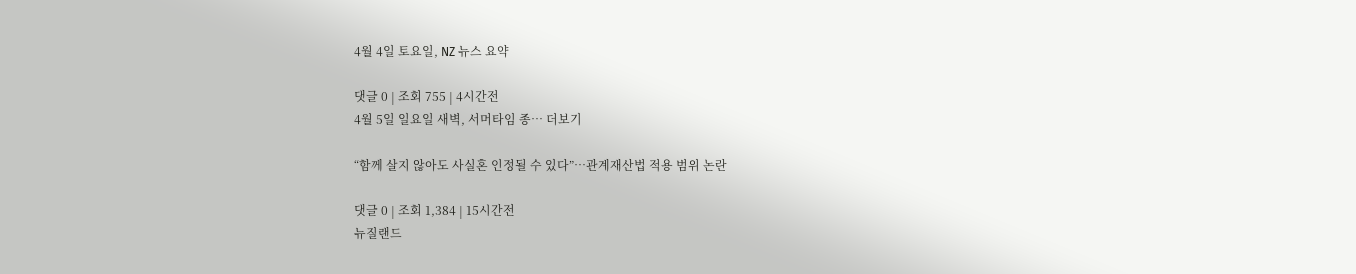4월 4일 토요일, NZ 뉴스 요약

댓글 0 | 조회 755 | 4시간전
4월 5일 일요일 새벽, 서머타임 종… 더보기

“함께 살지 않아도 사실혼 인정될 수 있다”…관계재산법 적용 범위 논란

댓글 0 | 조회 1,384 | 15시간전
뉴질랜드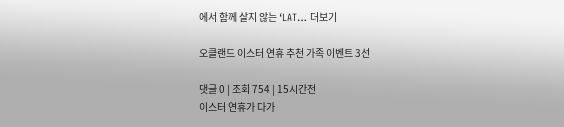에서 함께 살지 않는 ‘LAT… 더보기

오클랜드 이스터 연휴 추천 가족 이벤트 3선

댓글 0 | 조회 754 | 15시간전
이스터 연휴가 다가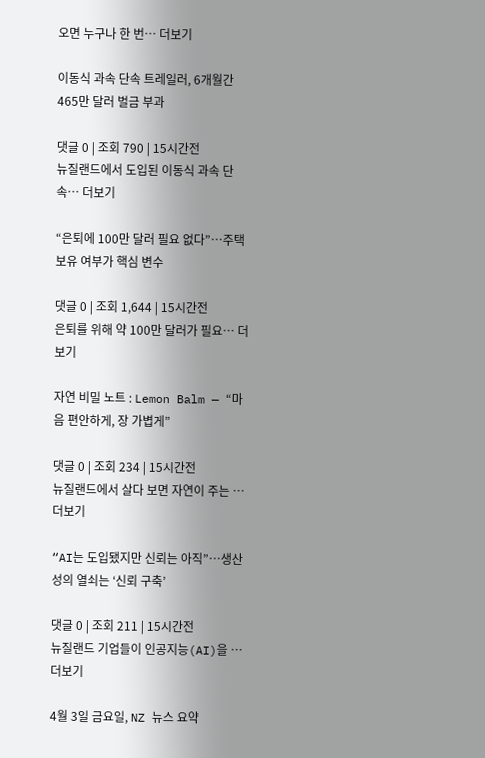오면 누구나 한 번… 더보기

이동식 과속 단속 트레일러, 6개월간 465만 달러 벌금 부과

댓글 0 | 조회 790 | 15시간전
뉴질랜드에서 도입된 이동식 과속 단속… 더보기

“은퇴에 100만 달러 필요 없다”…주택 보유 여부가 핵심 변수

댓글 0 | 조회 1,644 | 15시간전
은퇴를 위해 약 100만 달러가 필요… 더보기

자연 비밀 노트 : Lemon Balm — “마음 편안하게, 장 가볍게”

댓글 0 | 조회 234 | 15시간전
뉴질랜드에서 살다 보면 자연이 주는 … 더보기

“AI는 도입됐지만 신뢰는 아직”…생산성의 열쇠는 ‘신뢰 구축’

댓글 0 | 조회 211 | 15시간전
뉴질랜드 기업들이 인공지능(AI)을 … 더보기

4월 3일 금요일, NZ 뉴스 요약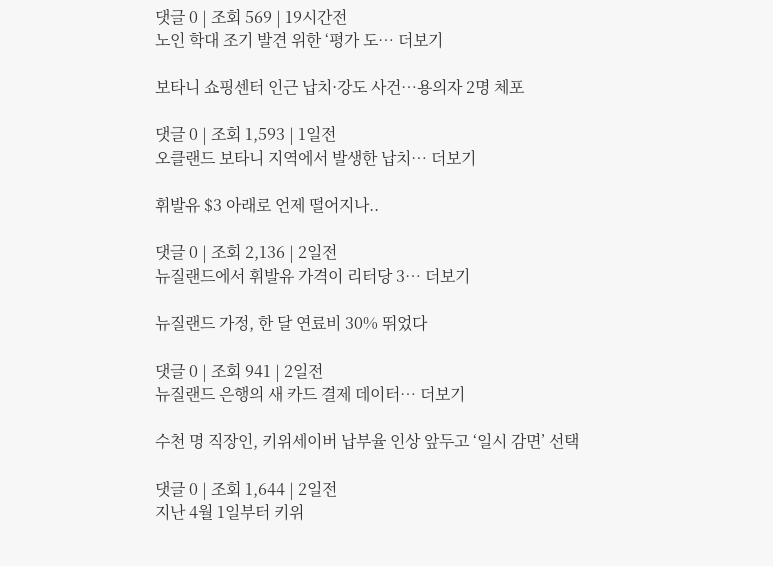댓글 0 | 조회 569 | 19시간전
노인 학대 조기 발견 위한 ‘평가 도… 더보기

보타니 쇼핑센터 인근 납치·강도 사건…용의자 2명 체포

댓글 0 | 조회 1,593 | 1일전
오클랜드 보타니 지역에서 발생한 납치… 더보기

휘발유 $3 아래로 언제 떨어지나..

댓글 0 | 조회 2,136 | 2일전
뉴질랜드에서 휘발유 가격이 리터당 3… 더보기

뉴질랜드 가정, 한 달 연료비 30% 뛰었다

댓글 0 | 조회 941 | 2일전
뉴질랜드 은행의 새 카드 결제 데이터… 더보기

수천 명 직장인, 키위세이버 납부율 인상 앞두고 ‘일시 감면’ 선택

댓글 0 | 조회 1,644 | 2일전
지난 4월 1일부터 키위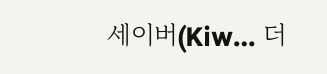세이버(Kiw… 더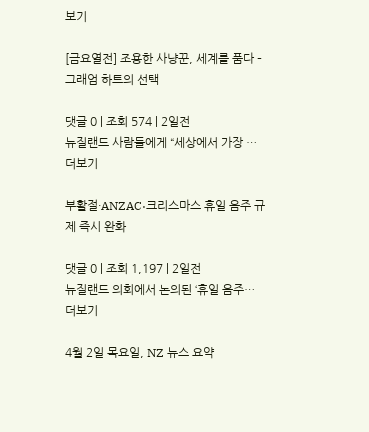보기

[금요열전] 조용한 사냥꾼, 세계를 품다 – 그래엄 하트의 선택

댓글 0 | 조회 574 | 2일전
뉴질랜드 사람들에게 “세상에서 가장 … 더보기

부활절·ANZAC·크리스마스 휴일 음주 규제 즉시 완화

댓글 0 | 조회 1,197 | 2일전
뉴질랜드 의회에서 논의된 ‘휴일 음주… 더보기

4월 2일 목요일, NZ 뉴스 요약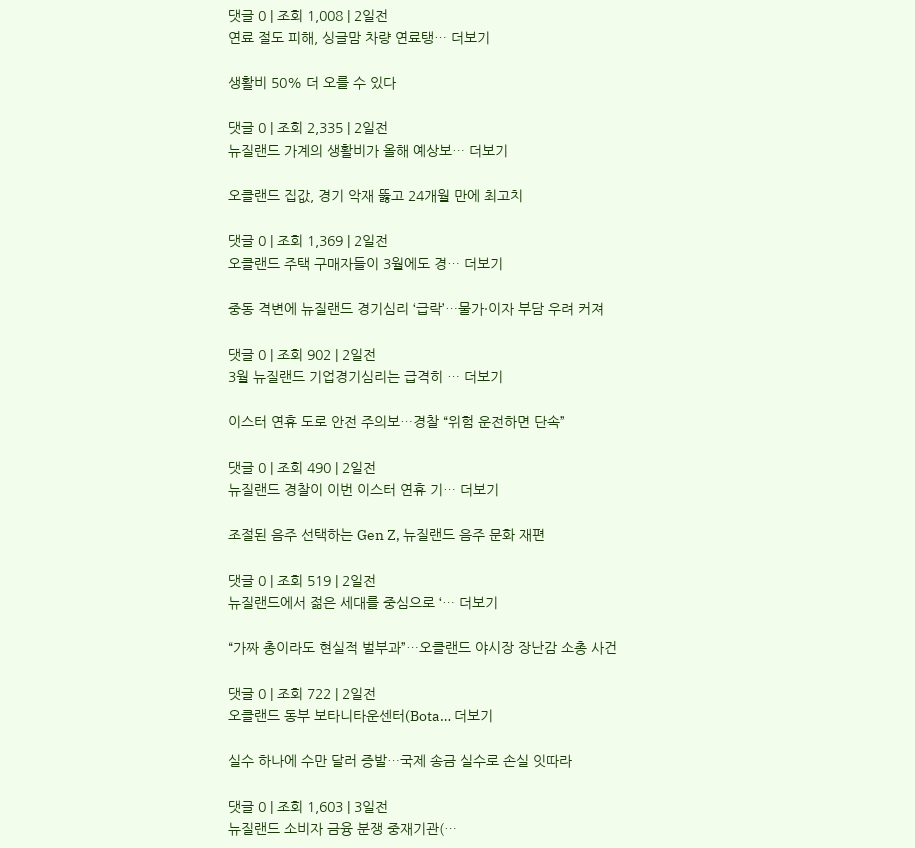댓글 0 | 조회 1,008 | 2일전
연료 절도 피해, 싱글맘 차량 연료탱… 더보기

생활비 50% 더 오를 수 있다

댓글 0 | 조회 2,335 | 2일전
뉴질랜드 가계의 생활비가 올해 예상보… 더보기

오클랜드 집값, 경기 악재 뚫고 24개월 만에 최고치

댓글 0 | 조회 1,369 | 2일전
오클랜드 주택 구매자들이 3월에도 경… 더보기

중동 격변에 뉴질랜드 경기심리 ‘급락’…물가·이자 부담 우려 커져

댓글 0 | 조회 902 | 2일전
3월 뉴질랜드 기업경기심리는 급격히 … 더보기

이스터 연휴 도로 안전 주의보…경찰 “위험 운전하면 단속”

댓글 0 | 조회 490 | 2일전
뉴질랜드 경찰이 이번 이스터 연휴 기… 더보기

조절된 음주 선택하는 Gen Z, 뉴질랜드 음주 문화 재편

댓글 0 | 조회 519 | 2일전
뉴질랜드에서 젊은 세대를 중심으로 ‘… 더보기

“가짜 총이라도 현실적 벌부과”…오클랜드 야시장 장난감 소총 사건

댓글 0 | 조회 722 | 2일전
오클랜드 동부 보타니타운센터(Bota… 더보기

실수 하나에 수만 달러 증발…국제 송금 실수로 손실 잇따라

댓글 0 | 조회 1,603 | 3일전
뉴질랜드 소비자 금융 분쟁 중재기관(…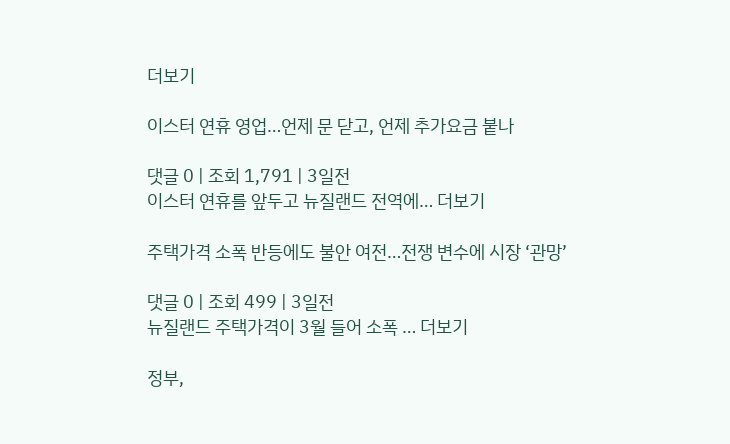더보기

이스터 연휴 영업…언제 문 닫고, 언제 추가요금 붙나

댓글 0 | 조회 1,791 | 3일전
이스터 연휴를 앞두고 뉴질랜드 전역에… 더보기

주택가격 소폭 반등에도 불안 여전…전쟁 변수에 시장 ‘관망’

댓글 0 | 조회 499 | 3일전
뉴질랜드 주택가격이 3월 들어 소폭 … 더보기

정부,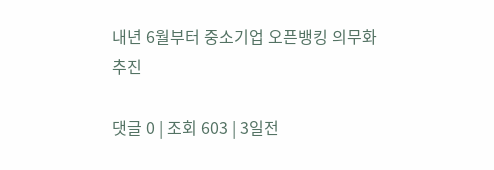내년 6월부터 중소기업 오픈뱅킹 의무화 추진

댓글 0 | 조회 603 | 3일전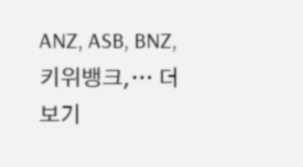ANZ, ASB, BNZ, 키위뱅크,… 더보기